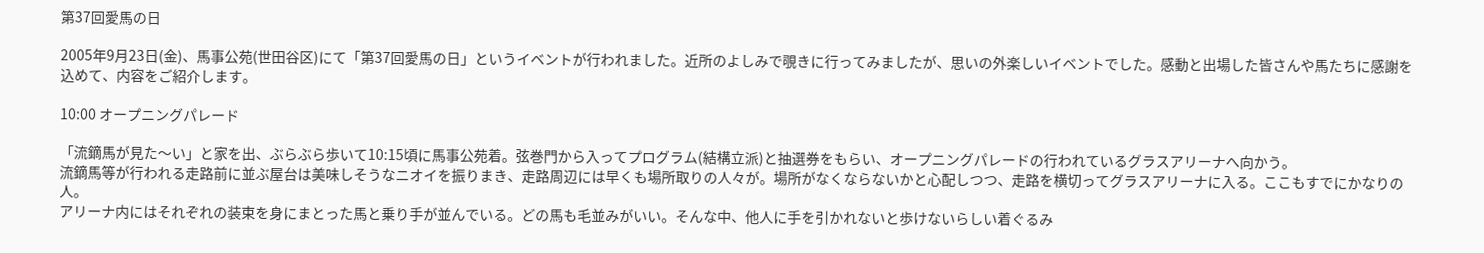第37回愛馬の日

2005年9月23日(金)、馬事公苑(世田谷区)にて「第37回愛馬の日」というイベントが行われました。近所のよしみで覗きに行ってみましたが、思いの外楽しいイベントでした。感動と出場した皆さんや馬たちに感謝を込めて、内容をご紹介します。

10:00 オープニングパレード

「流鏑馬が見た〜い」と家を出、ぶらぶら歩いて10:15頃に馬事公苑着。弦巻門から入ってプログラム(結構立派)と抽選券をもらい、オープニングパレードの行われているグラスアリーナへ向かう。
流鏑馬等が行われる走路前に並ぶ屋台は美味しそうなニオイを振りまき、走路周辺には早くも場所取りの人々が。場所がなくならないかと心配しつつ、走路を横切ってグラスアリーナに入る。ここもすでにかなりの人。
アリーナ内にはそれぞれの装束を身にまとった馬と乗り手が並んでいる。どの馬も毛並みがいい。そんな中、他人に手を引かれないと歩けないらしい着ぐるみ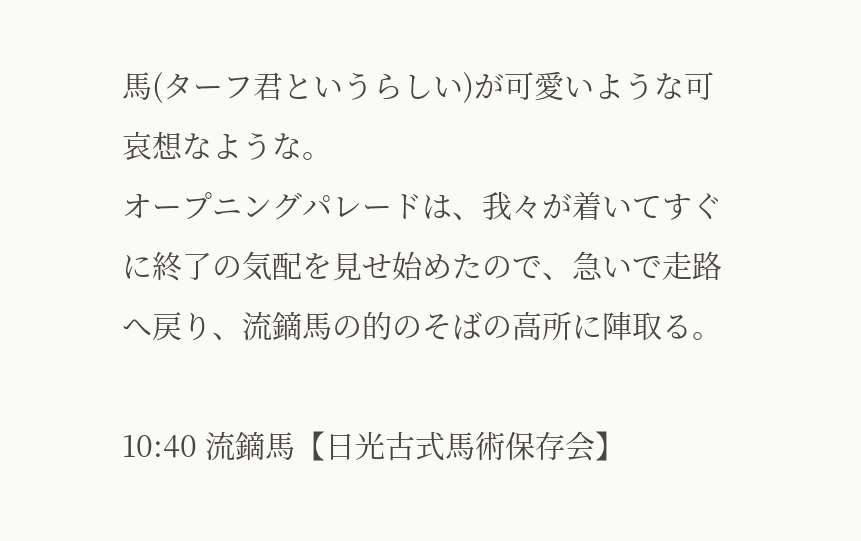馬(ターフ君というらしい)が可愛いような可哀想なような。
オープニングパレードは、我々が着いてすぐに終了の気配を見せ始めたので、急いで走路へ戻り、流鏑馬の的のそばの高所に陣取る。

10:40 流鏑馬【日光古式馬術保存会】